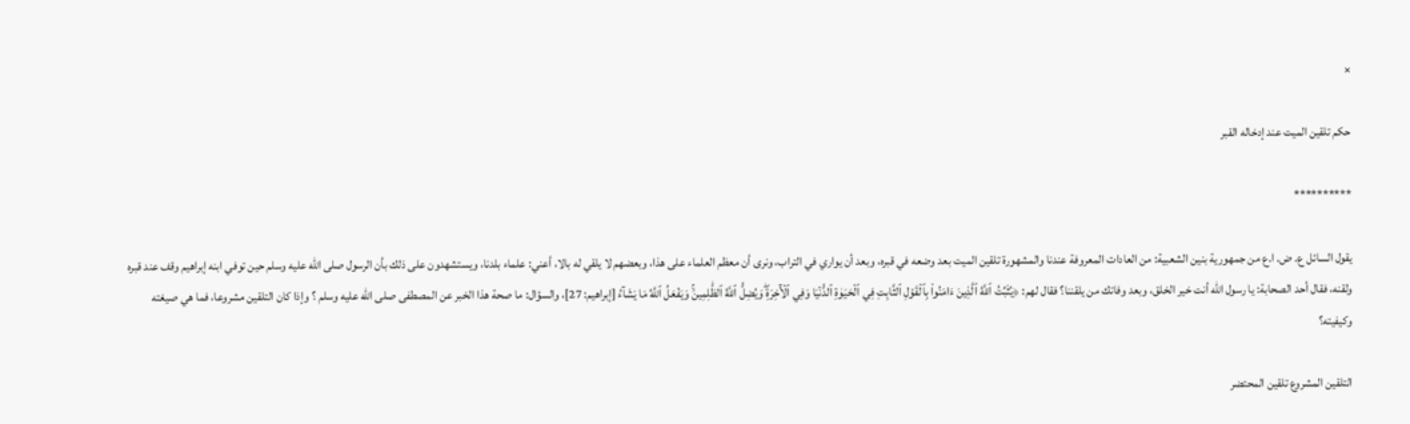×

حكم تلقين الميت عند إدخاله القبر

**********

يقول السائل ع. ض. ا.ع من جمهورية بنين الشعبية: من العادات المعروفة عندنا والمشهورة تلقين الميت بعد وضعه في قبره، وبعد أن يواري في التراب، ونرى أن معظم العلماء على هذا، وبعضهم لا يلقي له بالا، أعني: علماء بلدنا، ويستشهدون على ذلك بأن الرسول صلى الله عليه وسلم حين توفي ابنه إبراهيم وقف عند قبره ولقنه، فقال أحد الصحابة: يا رسول الله أنت خير الخلق، وبعد وفاتك من يلقننا؟ فقال لهم: ﴿يُثَبِّتُ ٱللَّهُ ٱلَّذِينَ ءَامَنُواْ بِٱلۡقَوۡلِ ٱلثَّابِتِ فِي ٱلۡحَيَوٰةِ ٱلدُّنۡيَا وَفِي ٱلۡأٓخِرَةِۖ وَيُضِلُّ ٱللَّهُ ٱلظَّٰلِمِينَۚ وَيَفۡعَلُ ٱللَّهُ مَا يَشَآءُ [إبراهيم: 27]، والسؤال: ما صحة هذا الخبر عن المصطفى صلى الله عليه وسلم ؟ وإذا كان التلقين مشروعا، فما هي صيغته وكيفيته؟

التلقين المشروع تلقين المحتضر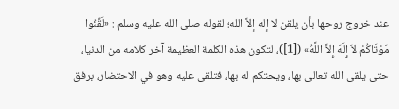عند خروج روحها بأن يلقن لا إله إلاَّ الله؛ لقوله صلى الله عليه وسلم : «لَقِّنُوا مَوْتَاكُمْ لاَ إِلَهَ إِلاَّ اللَّهُ» ([1])، لتكون هذه الكلمة العظيمة آخر كلامه من الدنيا، حتى يلقى الله تعالى بها، ويحتكم له بها، فتلقى عليه وهو في الاحتضار، برفق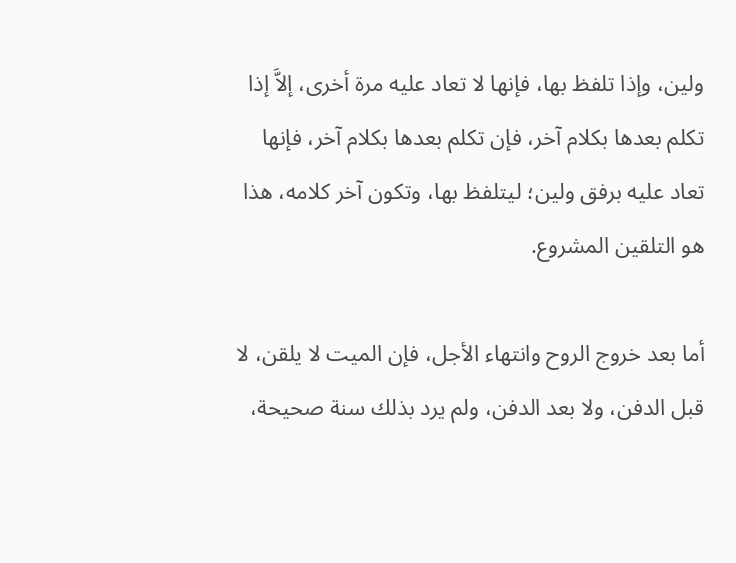ولين، وإذا تلفظ بها، فإنها لا تعاد عليه مرة أخرى، إلاَّ إذا تكلم بعدها بكلام آخر، فإن تكلم بعدها بكلام آخر، فإنها تعاد عليه برفق ولين؛ ليتلفظ بها، وتكون آخر كلامه، هذا هو التلقين المشروع.

أما بعد خروج الروح وانتهاء الأجل، فإن الميت لا يلقن، لا قبل الدفن، ولا بعد الدفن، ولم يرد بذلك سنة صحيحة،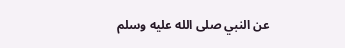عن النبي صلى الله عليه وسلم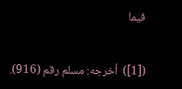فيما


([1])  أخرجه: مسلم رقم (916).